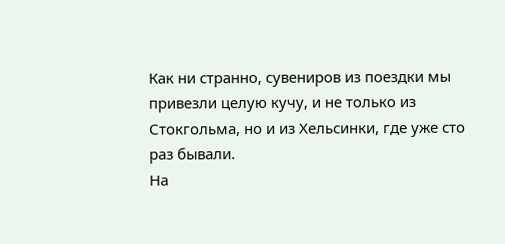Как ни странно, сувениров из поездки мы привезли целую кучу, и не только из Стокгольма, но и из Хельсинки, где уже сто раз бывали.
На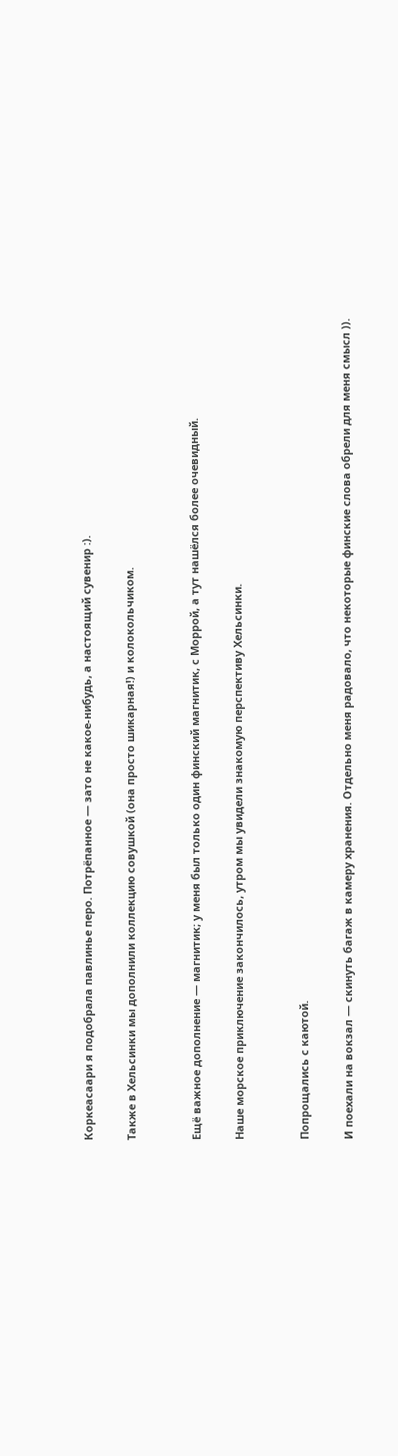Коркеасаари я подобрала павлинье перо. Потрёпанное — зато не какое-нибудь, а настоящий сувенир :).

Также в Хельсинки мы дополнили коллекцию совушкой (она просто шикарная!) и колокольчиком.


Ещё важное дополнение — магнитик; у меня был только один финский магнитик, с Моррой, а тут нашёлся более очевидный.

Наше морское приключение закончилось, утром мы увидели знакомую перспективу Хельсинки.


Попрощались с каютой.

И поехали на вокзал — скинуть багаж в камеру хранения. Отдельно меня радовало, что некоторые финские слова обрели для меня смысл )).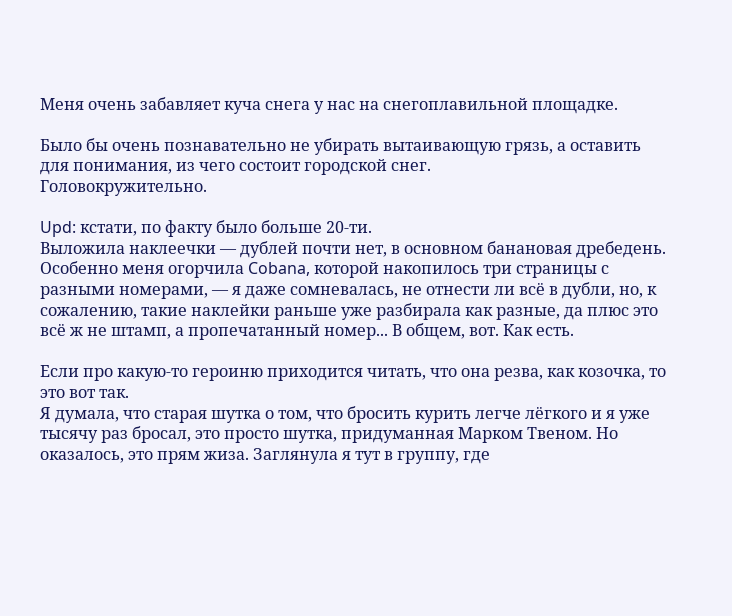Меня очень забавляет куча снега у нас на снегоплавильной площадке.

Было бы очень познавательно не убирать вытаивающую грязь, а оставить для понимания, из чего состоит городской снег.
Головокружительно.

Upd: кстати, по факту было больше 20-ти.
Выложила наклеечки — дублей почти нет, в основном банановая дребедень. Особенно меня огорчила Cobana, которой накопилось три страницы с разными номерами, — я даже сомневалась, не отнести ли всё в дубли, но, к сожалению, такие наклейки раньше уже разбирала как разные, да плюс это всё ж не штамп, а пропечатанный номер... В общем, вот. Как есть.

Если про какую-то героиню приходится читать, что она резва, как козочка, то это вот так.
Я думала, что старая шутка о том, что бросить курить легче лёгкого и я уже тысячу раз бросал, это просто шутка, придуманная Марком Твеном. Но оказалось, это прям жиза. Заглянула я тут в группу, где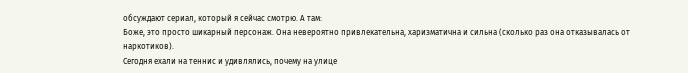обсуждают сериал, который я сейчас смотрю. А там:
Боже, это просто шикарный персонаж. Она невероятно привлекательна, харизматична и сильна (сколько раз она отказывалась от наркотиков).
Сегодня ехали на теннис и удивлялись, почему на улице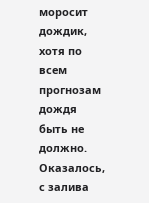моросит дождик, хотя по всем прогнозам дождя быть не должно. Оказалось, с залива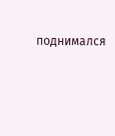поднимался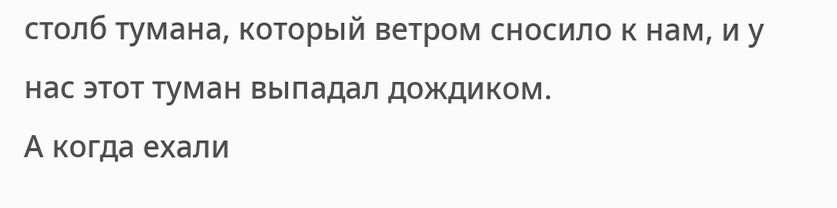столб тумана, который ветром сносило к нам, и у нас этот туман выпадал дождиком.
А когда ехали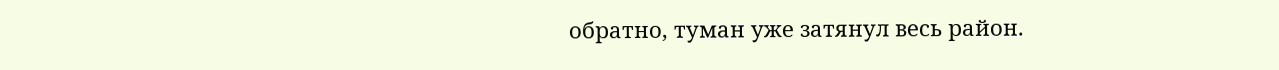обратно, туман уже затянул весь район.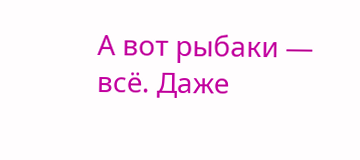А вот рыбаки — всё. Даже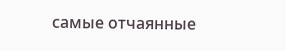самые отчаянные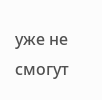уже не смогут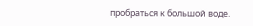пробраться к большой воде.